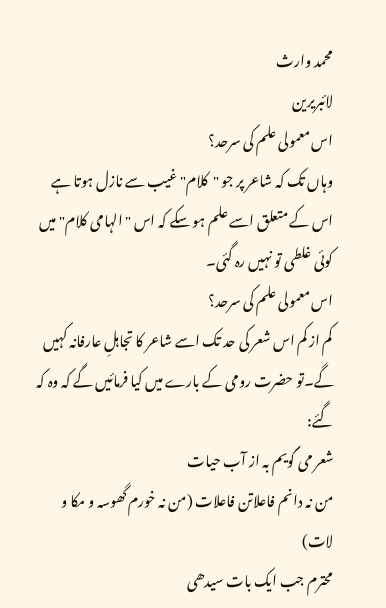محمد وارث
لائبریرین
اس معمولی علم کی سرحد؟
وہاں تک کہ شاعر پر جو "کلام" غیب سے نازل ہوتا ہے اس کے متعلق اسے علم ہو سکے کہ اس "الہامی کلام" میں کوئی غلطی تو نہیں رہ گئی۔
اس معمولی علم کی سرحد؟
کم از کم اس شعر کی حد تک اسے شاعر کا تجاہلِ عارفانہ کہیں گے۔تو حضرت رومی کے بارے میں کیا فرمائیں گے کہ وہ کہ گئے:
شعر می گویم بہ از آب حیات
من نہ دانم فاعلاتن فاعلات (من نہ خورم گھوسہ و مکا و لات)
محترم جب ایک بات سیدھی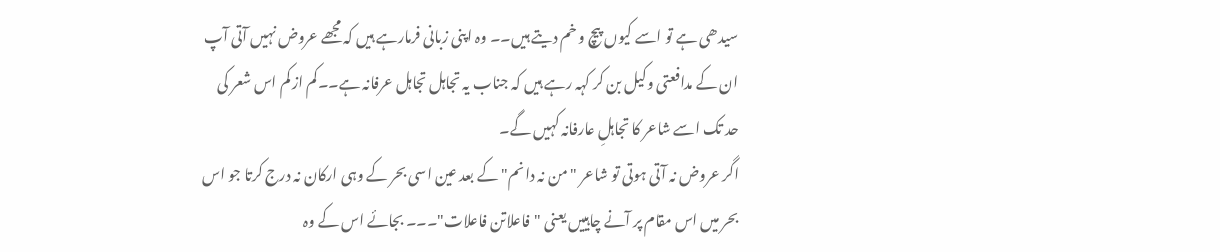سیدھی ہے تو اسے کیوں پیچ و خم دیتے ہیں۔۔ وہ اپنی زبانی فرمارہے ہیں کہ مجھے عروض نہیں آتی آپ ان کے مدافعتی وکیل بن کر کہہ رہے ہیں کہ جناب یہ تجاہل تجاہل عرفانہ ہے۔۔کم از کم اس شعر کی حد تک اسے شاعر کا تجاہلِ عارفانہ کہیں گے۔
اگر عروض نہ آتی ہوتی تو شاعر "من نہ دانم" کے بعد عین اسی بحر کے وہی ارکان نہ درج کرتا جو اس بحر میں اس مقام پر آنے چاہییں یعنی "فاعلاتن فاعلات"۔۔۔ بجائے اس کے وہ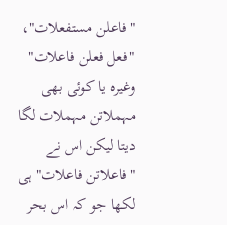"فاعلن مستفعلات"، "فعل فعلن فاعلات" وغیرہ یا کوئی بھی مہملاتن مہملات لگا دیتا لیکن اس نے "فاعلاتن فاعلات" ہی لکھا جو کہ اس بحر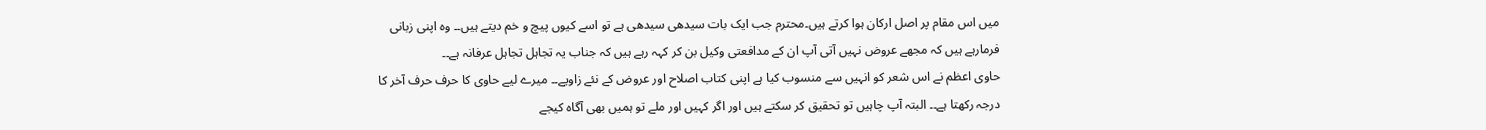میں اس مقام پر اصل ارکان ہوا کرتے ہیں۔محترم جب ایک بات سیدھی سیدھی ہے تو اسے کیوں پیچ و خم دیتے ہیں۔۔ وہ اپنی زبانی فرمارہے ہیں کہ مجھے عروض نہیں آتی آپ ان کے مدافعتی وکیل بن کر کہہ رہے ہیں کہ جناب یہ تجاہل تجاہل عرفانہ ہے۔۔
حاوی اعظم نے اس شعر کو انہیں سے منسوب کیا ہے اپنی کتاب اصلاح اور عروض کے نئے زاویے۔۔ میرے لیے حاوی کا حرف حرف آخر کا درجہ رکھتا ہے۔۔ البتہ آپ چاہیں تو تحقیق کر سکتے ہیں اور اگر کہیں اور ملے تو ہمیں بھی آگاہ کیجے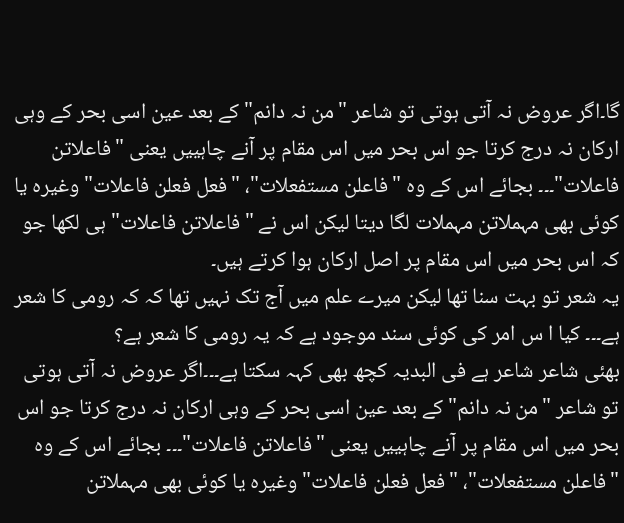گا۔اگر عروض نہ آتی ہوتی تو شاعر "من نہ دانم" کے بعد عین اسی بحر کے وہی ارکان نہ درج کرتا جو اس بحر میں اس مقام پر آنے چاہییں یعنی "فاعلاتن فاعلات"۔۔۔ بجائے اس کے وہ "فاعلن مستفعلات"، "فعل فعلن فاعلات" وغیرہ یا کوئی بھی مہملاتن مہملات لگا دیتا لیکن اس نے "فاعلاتن فاعلات" ہی لکھا جو کہ اس بحر میں اس مقام پر اصل ارکان ہوا کرتے ہیں۔
یہ شعر تو بہت سنا تھا لیکن میرے علم میں آج تک نہیں تھا کہ کہ رومی کا شعر ہے۔۔۔ کیا ا س امر کی کوئی سند موجود ہے کہ یہ رومی کا شعر ہے؟
بھئی شاعر شاعر ہے فی البدیہ کچھ بھی کہہ سکتا ہے۔۔۔اگر عروض نہ آتی ہوتی تو شاعر "من نہ دانم" کے بعد عین اسی بحر کے وہی ارکان نہ درج کرتا جو اس بحر میں اس مقام پر آنے چاہییں یعنی "فاعلاتن فاعلات"۔۔۔ بجائے اس کے وہ "فاعلن مستفعلات"، "فعل فعلن فاعلات" وغیرہ یا کوئی بھی مہملاتن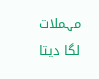مہملات لگا دیتا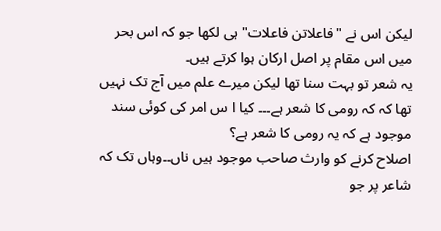لیکن اس نے "فاعلاتن فاعلات" ہی لکھا جو کہ اس بحر میں اس مقام پر اصل ارکان ہوا کرتے ہیں۔
یہ شعر تو بہت سنا تھا لیکن میرے علم میں آج تک نہیں تھا کہ کہ رومی کا شعر ہے۔۔۔ کیا ا س امر کی کوئی سند موجود ہے کہ یہ رومی کا شعر ہے؟
اصلاح کرنے کو وارث صاحب موجود ہیں ناں۔۔وہاں تک کہ شاعر پر جو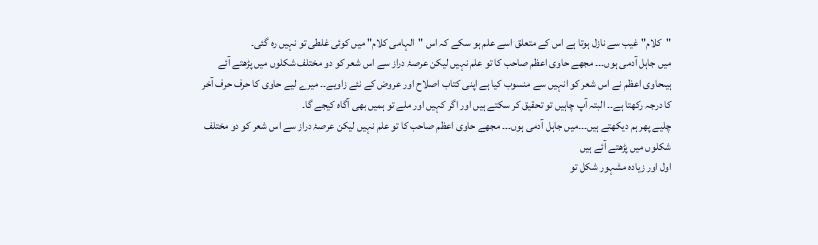"کلام" غیب سے نازل ہوتا ہے اس کے متعلق اسے علم ہو سکے کہ اس "الہامی کلام" میں کوئی غلطی تو نہیں رہ گئی۔
میں جاہل آدمی ہوں۔۔۔ مجھے حاوی اعظم صاحب کا تو علم نہیں لیکن عرصۂ دراز سے اس شعر کو دو مختلف شکلوں میں پڑھتے آئے ہیںحاوی اعظم نے اس شعر کو انہیں سے منسوب کیا ہے اپنی کتاب اصلاح اور عروض کے نئے زاویے۔۔ میرے لیے حاوی کا حرف حرف آخر کا درجہ رکھتا ہے۔۔ البتہ آپ چاہیں تو تحقیق کر سکتے ہیں اور اگر کہیں اور ملے تو ہمیں بھی آگاہ کیجے گا۔
چلیے پھر ہم دیکھتے ہیں۔۔۔میں جاہل آدمی ہوں۔۔۔ مجھے حاوی اعظم صاحب کا تو علم نہیں لیکن عرصۂ دراز سے اس شعر کو دو مختلف شکلوں میں پڑھتے آئے ہیں
اول اور زیادہ مشہور شکل تو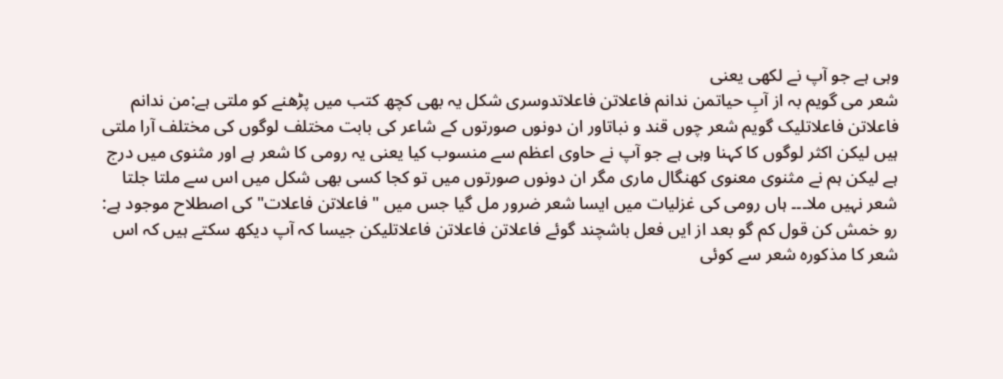وہی ہے جو آپ نے لکھی یعنی
شعر می گویم بہ از آبِ حیاتمن ندانم فاعلاتن فاعلاتدوسری شکل یہ بھی کچھ کتب میں پڑھنے کو ملتی ہے:من ندانم فاعلاتن فاعلاتلیک گویم شعر چوں قند و نباتاور ان دونوں صورتوں کے شاعر کی بابت مختلف لوگوں کی مختلف آرا ملتی ہیں لیکن اکثر لوگوں کا کہنا وہی ہے جو آپ نے حاوی اعظم سے منسوب کیا یعنی یہ رومی کا شعر ہے اور مثنوی میں درج ہے لیکن ہم نے مثنوی معنوی کھنگال ماری مگر ان دونوں صورتوں میں تو کجا کسی بھی شکل میں اس سے ملتا جلتا شعر نہیں ملا۔۔۔ ہاں رومی کی غزلیات میں ایسا شعر ضرور مل گیا جس میں "فاعلاتن فاعلات" کی اصطلاح موجود ہے:
رو خمش کن قول کم گو بعد از ایں فعل باشچند گوئے فاعلاتن فاعلاتن فاعلاتلیکن جیسا کہ آپ دیکھ سکتے ہیں کہ اس شعر کا مذکورہ شعر سے کوئی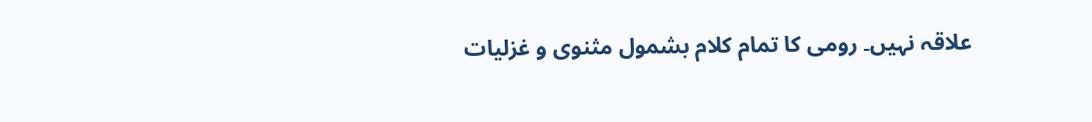علاقہ نہیں۔ رومی کا تمام کلام بشمول مثنوی و غزلیات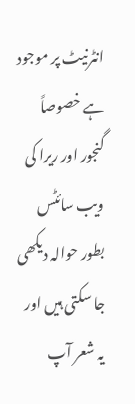انٹرنیٹ پر موجود ہے خصوصاً گنجور اور ریرا کی ویب سائٹس بطور حوالہ دیکھی جا سکتی ہیں اور یہ شعر آپ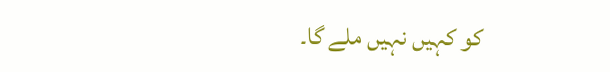کو کہیں نہیں ملے گا۔